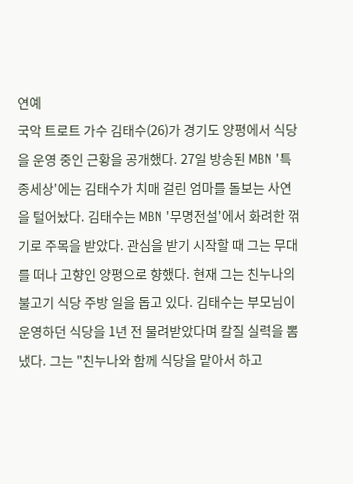연예
국악 트로트 가수 김태수(26)가 경기도 양평에서 식당을 운영 중인 근황을 공개했다. 27일 방송된 MBN '특종세상'에는 김태수가 치매 걸린 엄마를 돌보는 사연을 털어놨다. 김태수는 MBN '무명전설'에서 화려한 꺾기로 주목을 받았다. 관심을 받기 시작할 때 그는 무대를 떠나 고향인 양평으로 향했다. 현재 그는 친누나의 불고기 식당 주방 일을 돕고 있다. 김태수는 부모님이 운영하던 식당을 1년 전 물려받았다며 칼질 실력을 뽐냈다. 그는 "친누나와 함께 식당을 맡아서 하고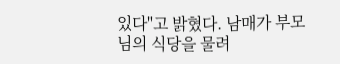있다"고 밝혔다. 남매가 부모님의 식당을 물려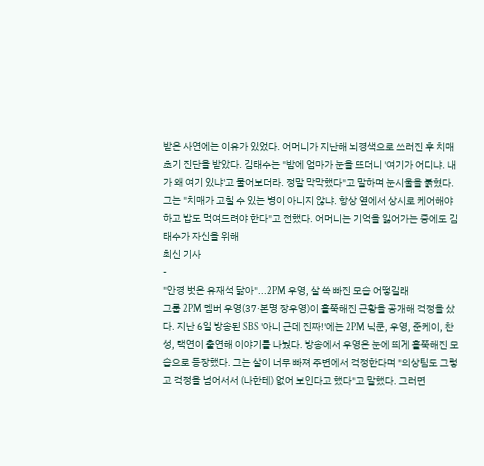받은 사연에는 이유가 있었다. 어머니가 지난해 뇌경색으로 쓰러진 후 치매 초기 진단을 받았다. 김태수는 "밤에 엄마가 눈을 뜨더니 '여기가 어디냐. 내가 왜 여기 있냐'고 물어보더라. 정말 막막했다"고 말하며 눈시울을 붉혔다. 그는 "치매가 고칠 수 있는 병이 아니지 않냐. 항상 옆에서 상시로 케어해야 하고 밥도 먹여드려야 한다"고 전했다. 어머니는 기억을 잃어가는 중에도 김태수가 자신을 위해
최신 기사
-
"안경 벗은 유재석 닮아"...2PM 우영, 살 쏙 빠진 모습 어떻길래
그룹 2PM 멤버 우영(37·본명 장우영)이 홀쭉해진 근황을 공개해 걱정을 샀다. 지난 6일 방송된 SBS '아니 근데 진짜!'에는 2PM 닉쿤, 우영, 준케이, 찬성, 택연이 출연해 이야기를 나눴다. 방송에서 우영은 눈에 띄게 홀쭉해진 모습으로 등장했다. 그는 살이 너무 빠져 주변에서 걱정한다며 "의상팀도 그렇고 걱정을 넘어서서 (나한테) 없어 보인다고 했다"고 말했다. 그러면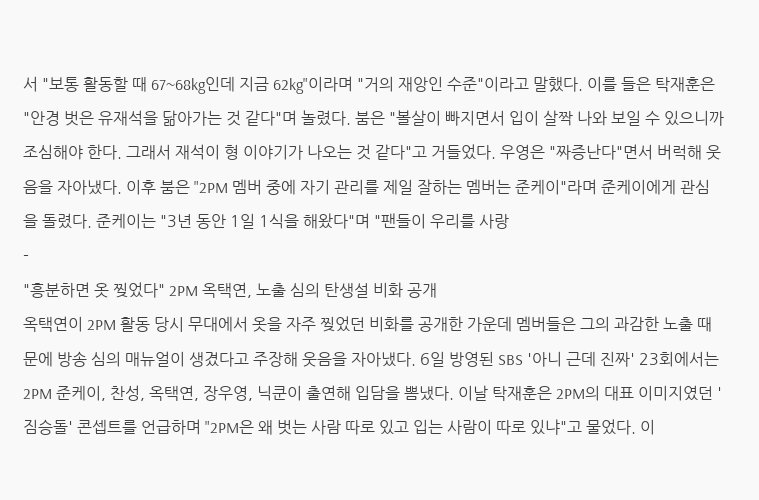서 "보통 활동할 때 67~68kg인데 지금 62kg"이라며 "거의 재앙인 수준"이라고 말했다. 이를 들은 탁재훈은 "안경 벗은 유재석을 닮아가는 것 같다"며 놀렸다. 붐은 "볼살이 빠지면서 입이 살짝 나와 보일 수 있으니까 조심해야 한다. 그래서 재석이 형 이야기가 나오는 것 같다"고 거들었다. 우영은 "짜증난다"면서 버럭해 웃음을 자아냈다. 이후 붐은 "2PM 멤버 중에 자기 관리를 제일 잘하는 멤버는 준케이"라며 준케이에게 관심을 돌렸다. 준케이는 "3년 동안 1일 1식을 해왔다"며 "팬들이 우리를 사랑
-
"흥분하면 옷 찢었다" 2PM 옥택연, 노출 심의 탄생설 비화 공개
옥택연이 2PM 활동 당시 무대에서 옷을 자주 찢었던 비화를 공개한 가운데 멤버들은 그의 과감한 노출 때문에 방송 심의 매뉴얼이 생겼다고 주장해 웃음을 자아냈다. 6일 방영된 SBS '아니 근데 진짜' 23회에서는 2PM 준케이, 찬성, 옥택연, 장우영, 닉쿤이 출연해 입담을 뽐냈다. 이날 탁재훈은 2PM의 대표 이미지였던 '짐승돌' 콘셉트를 언급하며 "2PM은 왜 벗는 사람 따로 있고 입는 사람이 따로 있냐"고 물었다. 이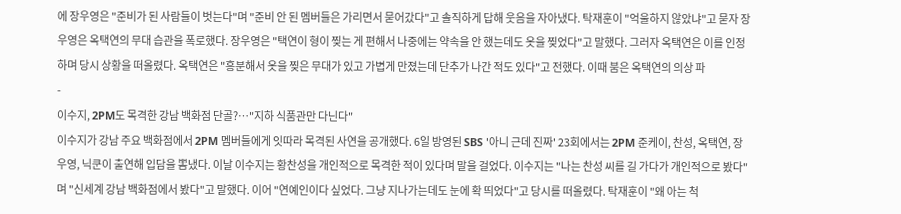에 장우영은 "준비가 된 사람들이 벗는다"며 "준비 안 된 멤버들은 가리면서 묻어갔다"고 솔직하게 답해 웃음을 자아냈다. 탁재훈이 "억울하지 않았냐"고 묻자 장우영은 옥택연의 무대 습관을 폭로했다. 장우영은 "택연이 형이 찢는 게 편해서 나중에는 약속을 안 했는데도 옷을 찢었다"고 말했다. 그러자 옥택연은 이를 인정하며 당시 상황을 떠올렸다. 옥택연은 "흥분해서 옷을 찢은 무대가 있고 가볍게 만졌는데 단추가 나간 적도 있다"고 전했다. 이때 붐은 옥택연의 의상 파
-
이수지, 2PM도 목격한 강남 백화점 단골?…"지하 식품관만 다닌다"
이수지가 강남 주요 백화점에서 2PM 멤버들에게 잇따라 목격된 사연을 공개했다. 6일 방영된 SBS '아니 근데 진짜' 23회에서는 2PM 준케이, 찬성, 옥택연, 장우영, 닉쿤이 출연해 입담을 뽐냈다. 이날 이수지는 황찬성을 개인적으로 목격한 적이 있다며 말을 걸었다. 이수지는 "나는 찬성 씨를 길 가다가 개인적으로 봤다"며 "신세계 강남 백화점에서 봤다"고 말했다. 이어 "연예인이다 싶었다. 그냥 지나가는데도 눈에 확 띄었다"고 당시를 떠올렸다. 탁재훈이 "왜 아는 척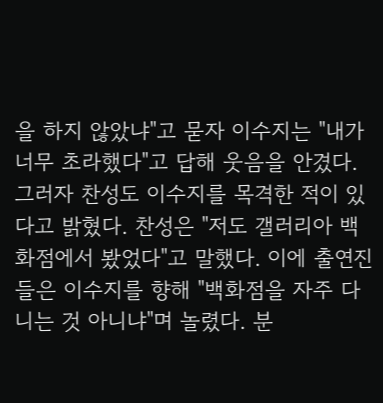을 하지 않았냐"고 묻자 이수지는 "내가 너무 초라했다"고 답해 웃음을 안겼다. 그러자 찬성도 이수지를 목격한 적이 있다고 밝혔다. 찬성은 "저도 갤러리아 백화점에서 봤었다"고 말했다. 이에 출연진들은 이수지를 향해 "백화점을 자주 다니는 것 아니냐"며 놀렸다. 분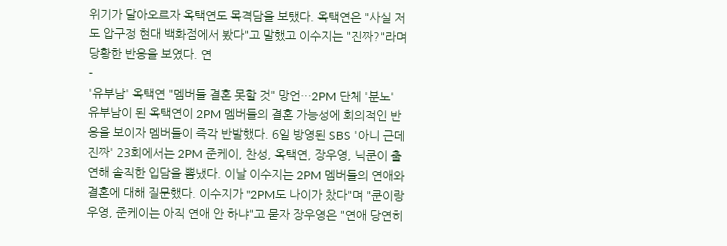위기가 달아오르자 옥택연도 목격담을 보탰다. 옥택연은 "사실 저도 압구정 현대 백화점에서 봤다"고 말했고 이수지는 "진짜?"라며 당황한 반응을 보였다. 연
-
'유부남' 옥택연 "멤버들 결혼 못할 것" 망언…2PM 단체 '분노'
유부남이 된 옥택연이 2PM 멤버들의 결혼 가능성에 회의적인 반응을 보이자 멤버들이 즉각 반발했다. 6일 방영된 SBS '아니 근데 진짜' 23회에서는 2PM 준케이, 찬성, 옥택연, 장우영, 닉쿤이 출연해 솔직한 입담을 뽐냈다. 이날 이수지는 2PM 멤버들의 연애와 결혼에 대해 질문했다. 이수지가 "2PM도 나이가 찼다"며 "쿤이랑 우영, 준케이는 아직 연애 안 하냐"고 묻자 장우영은 "연애 당연히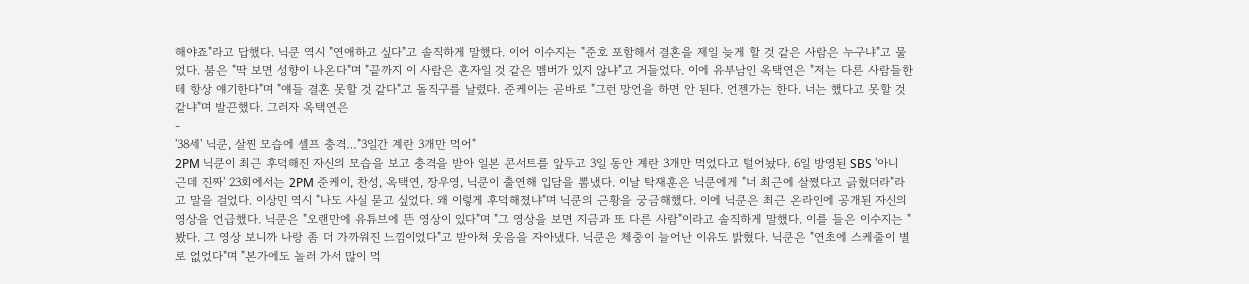해야죠"라고 답했다. 닉쿤 역시 "연애하고 싶다"고 솔직하게 말했다. 이어 이수지는 "준호 포함해서 결혼을 제일 늦게 할 것 같은 사람은 누구냐"고 물었다. 붐은 "딱 보면 성향이 나온다"며 "끝까지 이 사람은 혼자일 것 같은 멤버가 있지 않냐"고 거들었다. 이에 유부남인 옥택연은 "저는 다른 사람들한테 항상 얘기한다"며 "얘들 결혼 못할 것 같다"고 돌직구를 날렸다. 준케이는 곧바로 "그런 망언을 하면 안 된다. 언젠가는 한다. 너는 했다고 못할 것 같냐"며 발끈했다. 그러자 옥택연은
-
'38세' 닉쿤, 살찐 모습에 셀프 충격…"3일간 계란 3개만 먹어"
2PM 닉쿤이 최근 후덕해진 자신의 모습을 보고 충격을 받아 일본 콘서트를 앞두고 3일 동안 계란 3개만 먹었다고 털어놨다. 6일 방영된 SBS '아니 근데 진짜' 23회에서는 2PM 준케이, 찬성, 옥택연, 장우영, 닉쿤이 출연해 입담을 뽐냈다. 이날 탁재훈은 닉쿤에게 "너 최근에 살쪘다고 긁혔더라"라고 말을 걸었다. 이상민 역시 "나도 사실 묻고 싶었다. 왜 이렇게 후덕해졌냐"며 닉쿤의 근황을 궁금해했다. 이에 닉쿤은 최근 온라인에 공개된 자신의 영상을 언급했다. 닉쿤은 "오랜만에 유튜브에 뜬 영상이 있다"며 "그 영상을 보면 지금과 또 다른 사람"이라고 솔직하게 말했다. 이를 들은 이수지는 "봤다. 그 영상 보니까 나랑 좀 더 가까워진 느낌이었다"고 받아쳐 웃음을 자아냈다. 닉쿤은 체중이 늘어난 이유도 밝혔다. 닉쿤은 "연초에 스케줄이 별로 없었다"며 "본가에도 놀러 가서 많이 먹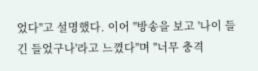었다"고 설명했다. 이어 "방송을 보고 '나이 들긴 들었구나'라고 느꼈다"며 "너무 충격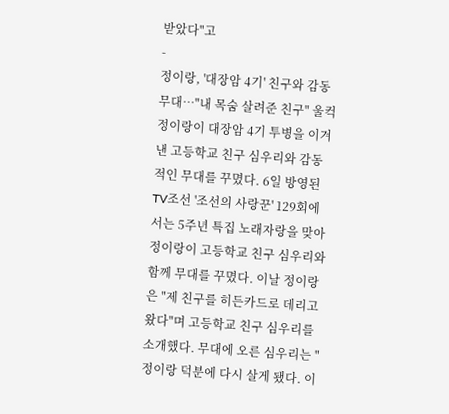받았다"고
-
정이랑, '대장암 4기' 친구와 감동 무대…"내 목숨 살려준 친구" 울컥
정이랑이 대장암 4기 투병을 이겨낸 고등학교 친구 심우리와 감동적인 무대를 꾸몄다. 6일 방영된 TV조선 '조선의 사랑꾼' 129회에서는 5주년 특집 노래자랑을 맞아 정이랑이 고등학교 친구 심우리와 함께 무대를 꾸몄다. 이날 정이랑은 "제 친구를 히든카드로 데리고 왔다"며 고등학교 친구 심우리를 소개했다. 무대에 오른 심우리는 "정이랑 덕분에 다시 살게 됐다. 이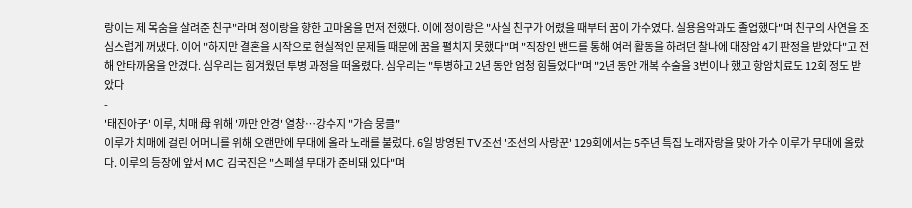랑이는 제 목숨을 살려준 친구"라며 정이랑을 향한 고마움을 먼저 전했다. 이에 정이랑은 "사실 친구가 어렸을 때부터 꿈이 가수였다. 실용음악과도 졸업했다"며 친구의 사연을 조심스럽게 꺼냈다. 이어 "하지만 결혼을 시작으로 현실적인 문제들 때문에 꿈을 펼치지 못했다"며 "직장인 밴드를 통해 여러 활동을 하려던 찰나에 대장암 4기 판정을 받았다"고 전해 안타까움을 안겼다. 심우리는 힘겨웠던 투병 과정을 떠올렸다. 심우리는 "투병하고 2년 동안 엄청 힘들었다"며 "2년 동안 개복 수술을 3번이나 했고 항암치료도 12회 정도 받았다
-
'태진아子' 이루, 치매 母 위해 '까만 안경' 열창…강수지 "가슴 뭉클"
이루가 치매에 걸린 어머니를 위해 오랜만에 무대에 올라 노래를 불렀다. 6일 방영된 TV조선 '조선의 사랑꾼' 129회에서는 5주년 특집 노래자랑을 맞아 가수 이루가 무대에 올랐다. 이루의 등장에 앞서 MC 김국진은 "스페셜 무대가 준비돼 있다"며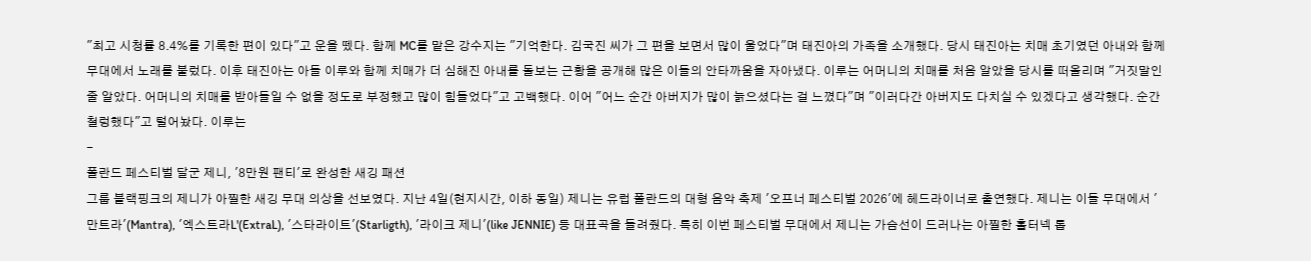"최고 시청률 8.4%를 기록한 편이 있다"고 운을 뗐다. 함께 MC를 맡은 강수지는 "기억한다. 김국진 씨가 그 편을 보면서 많이 울었다"며 태진아의 가족을 소개했다. 당시 태진아는 치매 초기였던 아내와 함께 무대에서 노래를 불렀다. 이후 태진아는 아들 이루와 함께 치매가 더 심해진 아내를 돌보는 근황을 공개해 많은 이들의 안타까움을 자아냈다. 이루는 어머니의 치매를 처음 알았을 당시를 떠올리며 "거짓말인 줄 알았다. 어머니의 치매를 받아들일 수 없을 정도로 부정했고 많이 힘들었다"고 고백했다. 이어 "어느 순간 아버지가 많이 늙으셨다는 걸 느꼈다"며 "이러다간 아버지도 다치실 수 있겠다고 생각했다. 순간 철렁했다"고 털어놨다. 이루는
-
폴란드 페스티벌 달군 제니, '8만원 팬티'로 완성한 새깅 패션
그룹 블랙핑크의 제니가 아찔한 새깅 무대 의상을 선보였다. 지난 4일(현지시간, 이하 동일) 제니는 유럽 폴란드의 대형 음악 축제 '오프너 페스티벌 2026'에 헤드라이너로 출연했다. 제니는 이들 무대에서 '만트라'(Mantra), '엑스트라L'(ExtraL), '스타라이트'(Starligth), '라이크 제니'(like JENNIE) 등 대표곡을 들려줬다. 특히 이번 페스티벌 무대에서 제니는 가슴선이 드러나는 아찔한 홀터넥 톱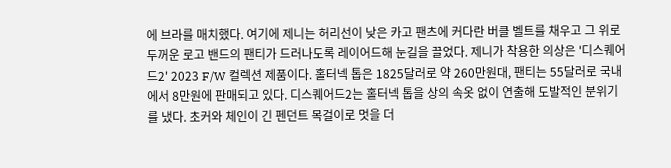에 브라를 매치했다. 여기에 제니는 허리선이 낮은 카고 팬츠에 커다란 버클 벨트를 채우고 그 위로 두꺼운 로고 밴드의 팬티가 드러나도록 레이어드해 눈길을 끌었다. 제니가 착용한 의상은 '디스퀘어드2' 2023 F/W 컬렉션 제품이다. 홀터넥 톱은 1825달러로 약 260만원대, 팬티는 55달러로 국내에서 8만원에 판매되고 있다. 디스퀘어드2는 홀터넥 톱을 상의 속옷 없이 연출해 도발적인 분위기를 냈다. 초커와 체인이 긴 펜던트 목걸이로 멋을 더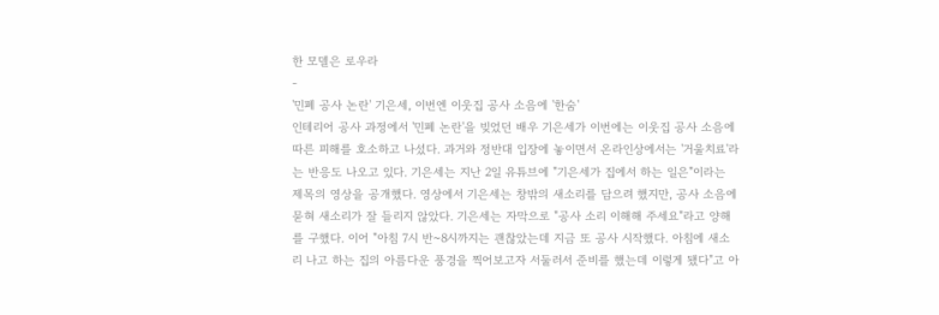한 모델은 로우라
-
'민폐 공사 논란' 기은세, 이번엔 이웃집 공사 소음에 '한숨'
인테리어 공사 과정에서 '민폐 논란'을 빚었던 배우 기은세가 이번에는 이웃집 공사 소음에 따른 피해를 호소하고 나섰다. 과거와 정반대 입장에 놓이면서 온라인상에서는 '거울치료'라는 반응도 나오고 있다. 기은세는 지난 2일 유튜브에 "기은세가 집에서 하는 일은"이라는 제목의 영상을 공개했다. 영상에서 기은세는 창밖의 새소리를 담으려 했지만, 공사 소음에 묻혀 새소리가 잘 들리지 않았다. 기은세는 자막으로 "공사 소리 이해해 주세요"라고 양해를 구했다. 이어 "아침 7시 반~8시까지는 괜찮았는데 지금 또 공사 시작했다. 아침에 새소리 나고 하는 집의 아름다운 풍경을 찍어보고자 서둘러서 준비를 했는데 이렇게 됐다"고 아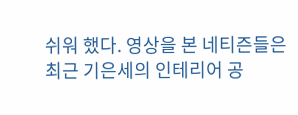쉬워 했다. 영상을 본 네티즌들은 최근 기은세의 인테리어 공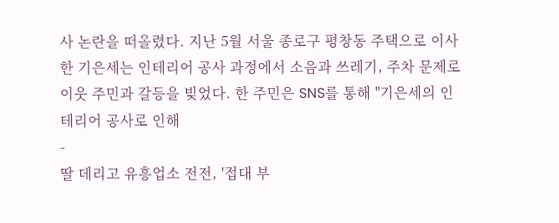사 논란을 떠올렸다. 지난 5월 서울 종로구 평창동 주택으로 이사한 기은세는 인테리어 공사 과정에서 소음과 쓰레기, 주차 문제로 이웃 주민과 갈등을 빚었다. 한 주민은 SNS를 통해 "기은세의 인테리어 공사로 인해
-
딸 데리고 유흥업소 전전, '접대 부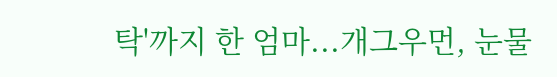탁'까지 한 엄마...개그우먼, 눈물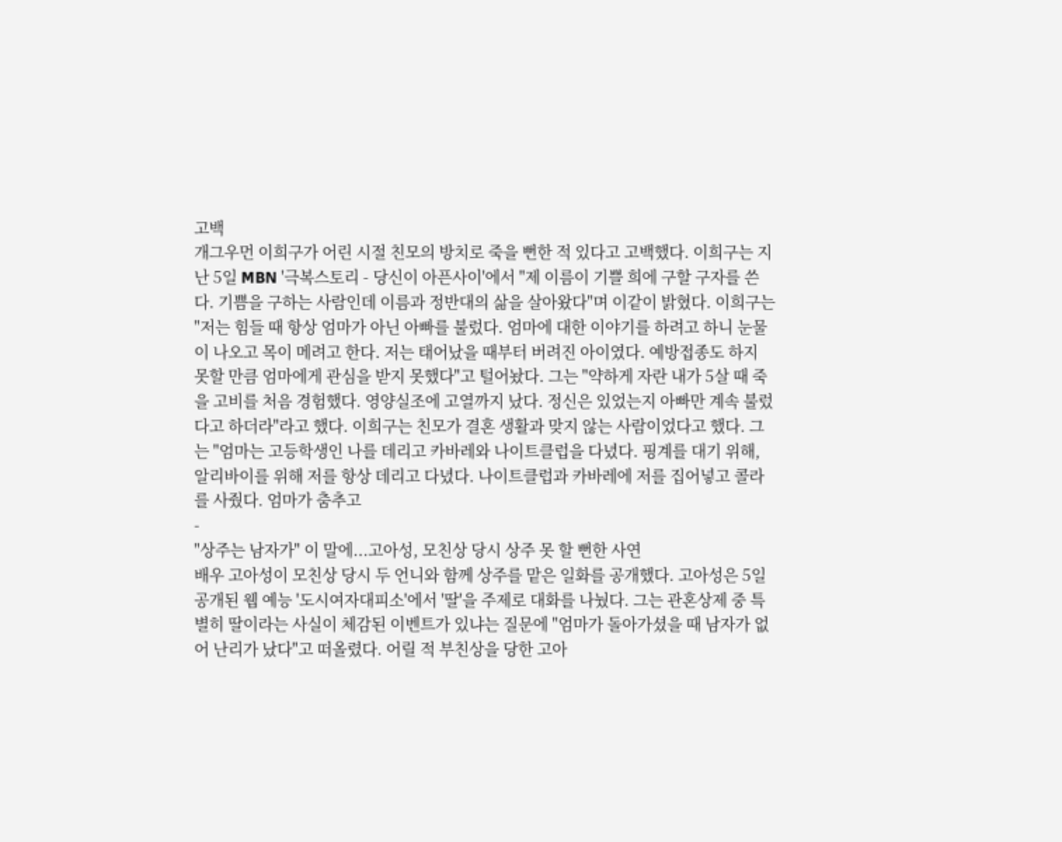고백
개그우먼 이희구가 어린 시절 친모의 방치로 죽을 뻔한 적 있다고 고백했다. 이희구는 지난 5일 MBN '극복스토리 - 당신이 아픈사이'에서 "제 이름이 기쁠 희에 구할 구자를 쓴다. 기쁨을 구하는 사람인데 이름과 정반대의 삶을 살아왔다"며 이같이 밝혔다. 이희구는 "저는 힘들 때 항상 엄마가 아닌 아빠를 불렀다. 엄마에 대한 이야기를 하려고 하니 눈물이 나오고 목이 메려고 한다. 저는 태어났을 때부터 버려진 아이였다. 예방접종도 하지 못할 만큼 엄마에게 관심을 받지 못했다"고 털어놨다. 그는 "약하게 자란 내가 5살 때 죽을 고비를 처음 경험했다. 영양실조에 고열까지 났다. 정신은 있었는지 아빠만 계속 불렀다고 하더라"라고 했다. 이희구는 친모가 결혼 생활과 맞지 않는 사람이었다고 했다. 그는 "엄마는 고등학생인 나를 데리고 카바레와 나이트클럽을 다녔다. 핑계를 대기 위해, 알리바이를 위해 저를 항상 데리고 다녔다. 나이트클럽과 카바레에 저를 집어넣고 콜라를 사줬다. 엄마가 춤추고
-
"상주는 남자가" 이 말에...고아성, 모친상 당시 상주 못 할 뻔한 사연
배우 고아성이 모친상 당시 두 언니와 함께 상주를 맡은 일화를 공개했다. 고아성은 5일 공개된 웹 예능 '도시여자대피소'에서 '딸'을 주제로 대화를 나눴다. 그는 관혼상제 중 특별히 딸이라는 사실이 체감된 이벤트가 있냐는 질문에 "엄마가 돌아가셨을 때 남자가 없어 난리가 났다"고 떠올렸다. 어릴 적 부친상을 당한 고아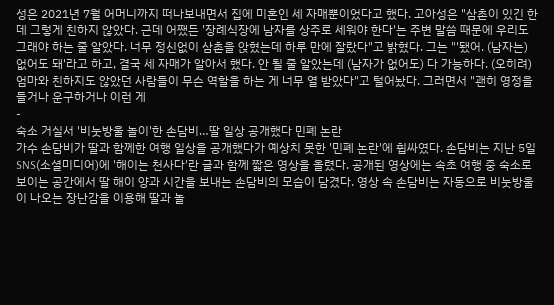성은 2021년 7월 어머니까지 떠나보내면서 집에 미혼인 세 자매뿐이었다고 했다. 고아성은 "삼촌이 있긴 한데 그렇게 친하지 않았다. 근데 어쨌든 '장례식장에 남자를 상주로 세워야 한다'는 주변 말씀 때문에 우리도 그래야 하는 줄 알았다. 너무 정신없이 삼촌을 앉혔는데 하루 만에 잘랐다"고 밝혔다. 그는 "'됐어. (남자는) 없어도 돼'라고 하고, 결국 세 자매가 알아서 했다. 안 될 줄 알았는데 (남자가 없어도) 다 가능하다. (오히려) 엄마와 친하지도 않았던 사람들이 무슨 역할을 하는 게 너무 열 받았다"고 털어놨다. 그러면서 "괜히 영정을 들거나 운구하거나 이런 게
-
숙소 거실서 '비눗방울 놀이'한 손담비…딸 일상 공개했다 민폐 논란
가수 손담비가 딸과 함께한 여행 일상을 공개했다가 예상치 못한 '민폐 논란'에 휩싸였다. 손담비는 지난 5일 SNS(소셜미디어)에 '해이는 천사다'란 글과 함께 짧은 영상을 올렸다. 공개된 영상에는 속초 여행 중 숙소로 보이는 공간에서 딸 해이 양과 시간을 보내는 손담비의 모습이 담겼다. 영상 속 손담비는 자동으로 비눗방울이 나오는 장난감을 이용해 딸과 놀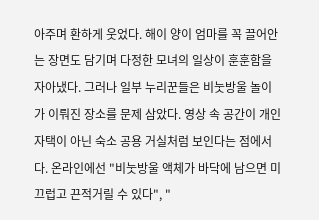아주며 환하게 웃었다. 해이 양이 엄마를 꼭 끌어안는 장면도 담기며 다정한 모녀의 일상이 훈훈함을 자아냈다. 그러나 일부 누리꾼들은 비눗방울 놀이가 이뤄진 장소를 문제 삼았다. 영상 속 공간이 개인 자택이 아닌 숙소 공용 거실처럼 보인다는 점에서다. 온라인에선 "비눗방울 액체가 바닥에 남으면 미끄럽고 끈적거릴 수 있다", "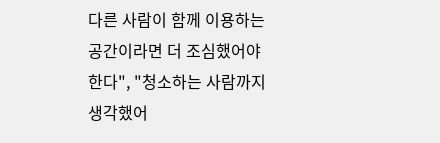다른 사람이 함께 이용하는 공간이라면 더 조심했어야 한다", "청소하는 사람까지 생각했어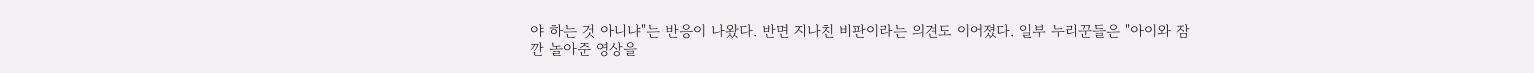야 하는 것 아니냐"는 반응이 나왔다. 반면 지나친 비판이라는 의견도 이어졌다. 일부 누리꾼들은 "아이와 잠깐 놀아준 영상을